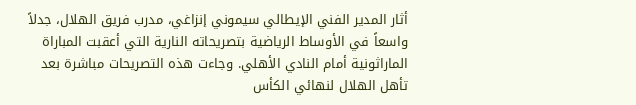أثار المدير الفني الإيطالي سيموني إنزاغي، مدرب فريق الهلال، جدلاً واسعاً في الأوساط الرياضية بتصريحاته النارية التي أعقبت المباراة الماراثونية أمام النادي الأهلي. وجاءت هذه التصريحات مباشرة بعد تأهل الهلال لنهائي الكأس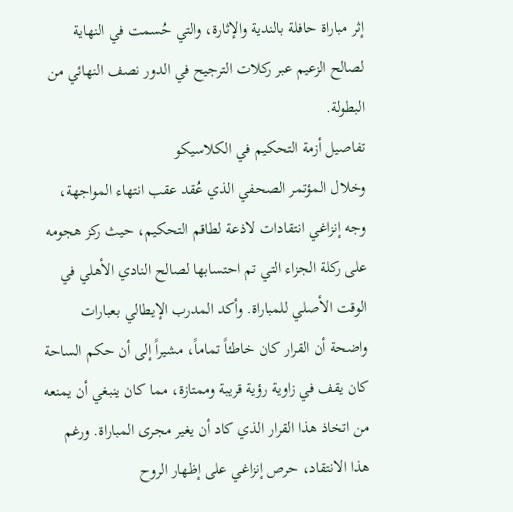إثر مباراة حافلة بالندية والإثارة، والتي حُسمت في النهاية لصالح الزعيم عبر ركلات الترجيح في الدور نصف النهائي من البطولة.
تفاصيل أزمة التحكيم في الكلاسيكو
وخلال المؤتمر الصحفي الذي عُقد عقب انتهاء المواجهة، وجه إنزاغي انتقادات لاذعة لطاقم التحكيم، حيث ركز هجومه على ركلة الجزاء التي تم احتسابها لصالح النادي الأهلي في الوقت الأصلي للمباراة. وأكد المدرب الإيطالي بعبارات واضحة أن القرار كان خاطئاً تماماً، مشيراً إلى أن حكم الساحة كان يقف في زاوية رؤية قريبة وممتازة، مما كان ينبغي أن يمنعه من اتخاذ هذا القرار الذي كاد أن يغير مجرى المباراة. ورغم هذا الانتقاد، حرص إنزاغي على إظهار الروح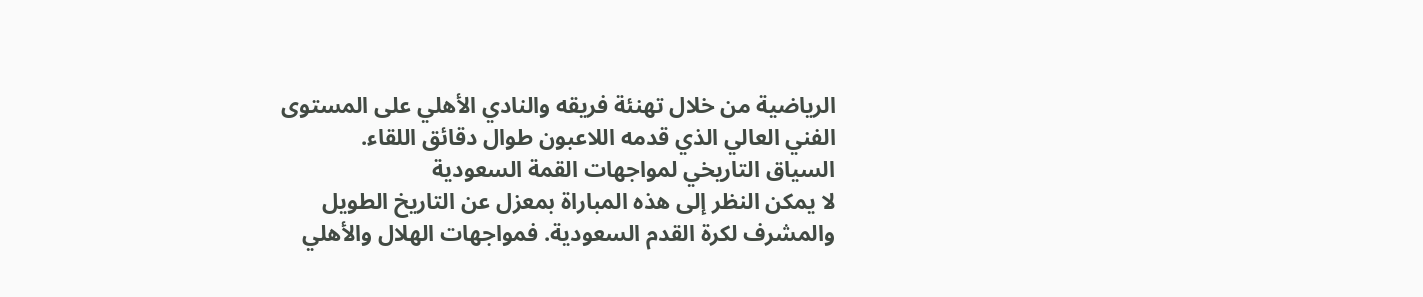الرياضية من خلال تهنئة فريقه والنادي الأهلي على المستوى الفني العالي الذي قدمه اللاعبون طوال دقائق اللقاء.
السياق التاريخي لمواجهات القمة السعودية
لا يمكن النظر إلى هذه المباراة بمعزل عن التاريخ الطويل والمشرف لكرة القدم السعودية. فمواجهات الهلال والأهلي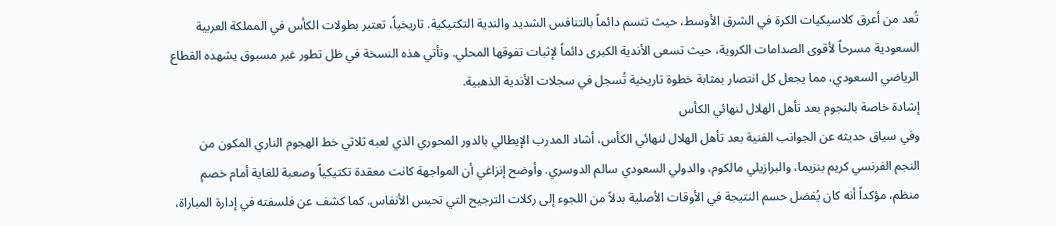تُعد من أعرق كلاسيكيات الكرة في الشرق الأوسط، حيث تتسم دائماً بالتنافس الشديد والندية التكتيكية. تاريخياً، تعتبر بطولات الكأس في المملكة العربية السعودية مسرحاً لأقوى الصدامات الكروية، حيث تسعى الأندية الكبرى دائماً لإثبات تفوقها المحلي. وتأتي هذه النسخة في ظل تطور غير مسبوق يشهده القطاع الرياضي السعودي، مما يجعل كل انتصار بمثابة خطوة تاريخية تُسجل في سجلات الأندية الذهبية.
إشادة خاصة بالنجوم بعد تأهل الهلال لنهائي الكأس
وفي سياق حديثه عن الجوانب الفنية بعد تأهل الهلال لنهائي الكأس، أشاد المدرب الإيطالي بالدور المحوري الذي لعبه ثلاثي خط الهجوم الناري المكون من النجم الفرنسي كريم بنزيما، والبرازيلي مالكوم، والدولي السعودي سالم الدوسري. وأوضح إنزاغي أن المواجهة كانت معقدة تكتيكياً وصعبة للغاية أمام خصم منظم، مؤكداً أنه كان يُفضل حسم النتيجة في الأوقات الأصلية بدلاً من اللجوء إلى ركلات الترجيح التي تحبس الأنفاس. كما كشف عن فلسفته في إدارة المباراة،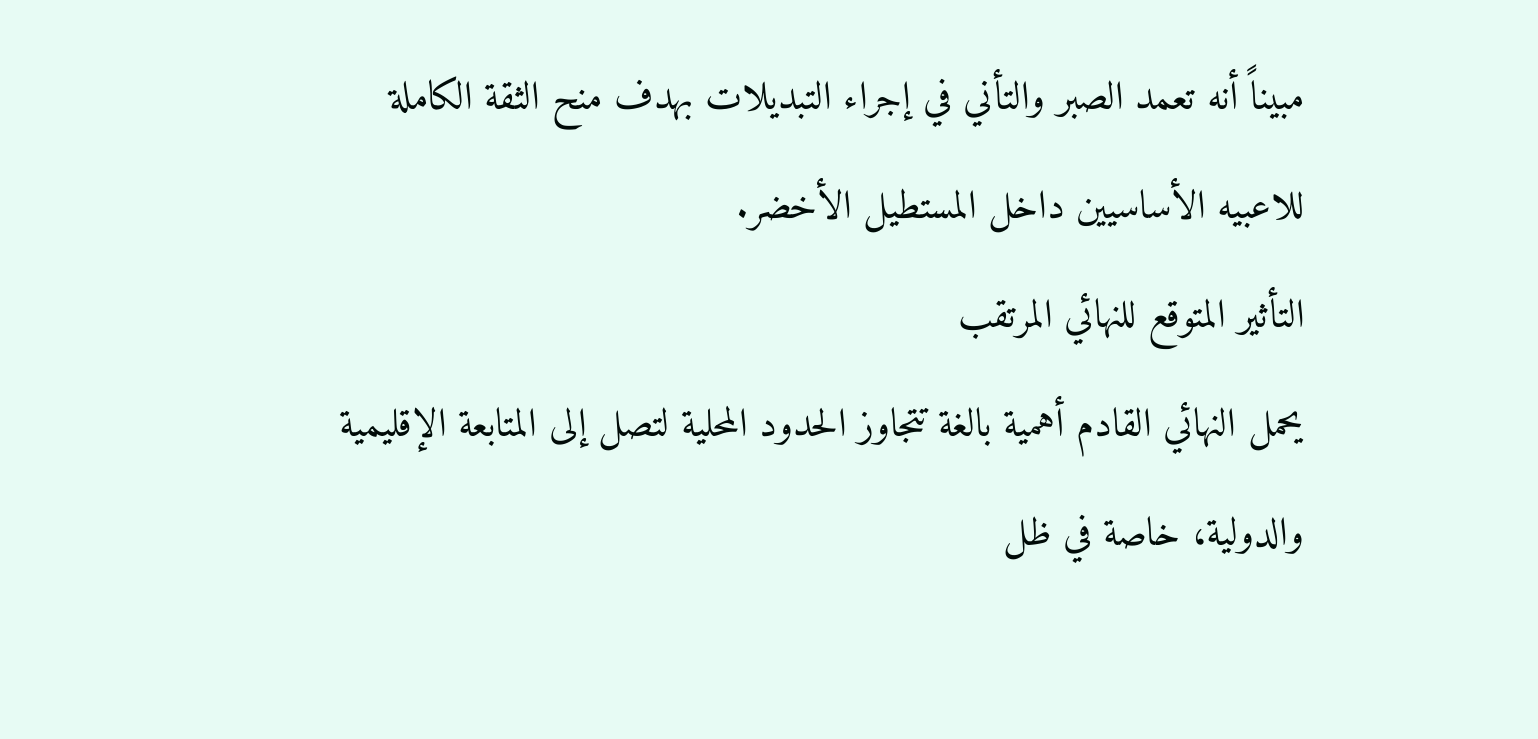مبيناً أنه تعمد الصبر والتأني في إجراء التبديلات بهدف منح الثقة الكاملة للاعبيه الأساسيين داخل المستطيل الأخضر.
التأثير المتوقع للنهائي المرتقب
يحمل النهائي القادم أهمية بالغة تتجاوز الحدود المحلية لتصل إلى المتابعة الإقليمية والدولية، خاصة في ظل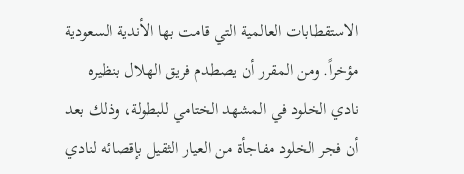الاستقطابات العالمية التي قامت بها الأندية السعودية مؤخراً. ومن المقرر أن يصطدم فريق الهلال بنظيره نادي الخلود في المشهد الختامي للبطولة، وذلك بعد أن فجر الخلود مفاجأة من العيار الثقيل بإقصائه لنادي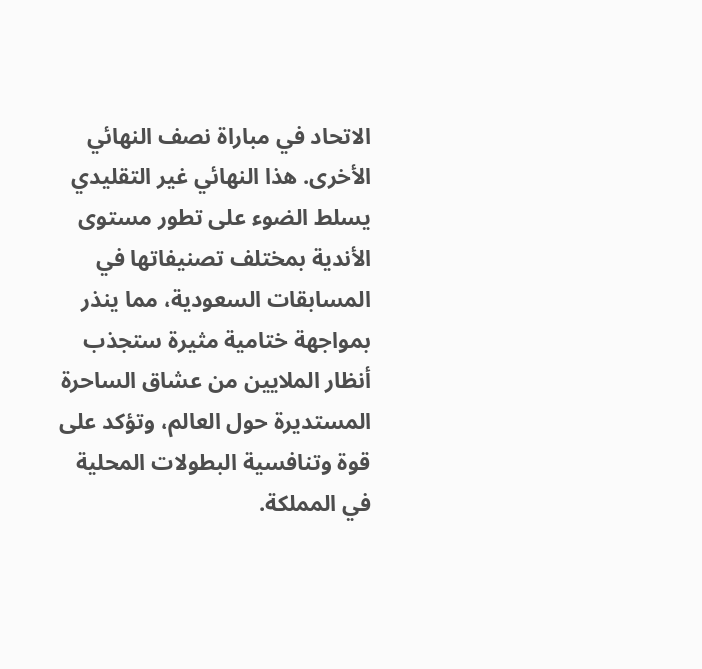الاتحاد في مباراة نصف النهائي الأخرى. هذا النهائي غير التقليدي يسلط الضوء على تطور مستوى الأندية بمختلف تصنيفاتها في المسابقات السعودية، مما ينذر بمواجهة ختامية مثيرة ستجذب أنظار الملايين من عشاق الساحرة المستديرة حول العالم، وتؤكد على قوة وتنافسية البطولات المحلية في المملكة.